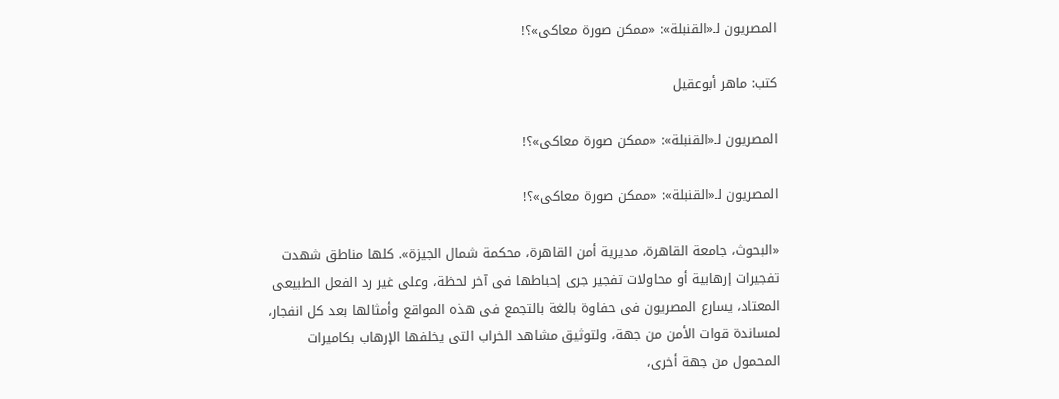المصريون لـ«القنبلة»: «ممكن صورة معاكى»؟!

كتب: ماهر أبوعقيل

المصريون لـ«القنبلة»: «ممكن صورة معاكى»؟!

المصريون لـ«القنبلة»: «ممكن صورة معاكى»؟!

«البحوث، جامعة القاهرة، مديرية أمن القاهرة، محكمة شمال الجيزة». كلها مناطق شهدت تفجيرات إرهابية أو محاولات تفجير جرى إحباطها فى آخر لحظة، وعلى غير رد الفعل الطبيعى المعتاد، يسارع المصريون فى حفاوة بالغة بالتجمع فى هذه المواقع وأمثالها بعد كل انفجار، لمساندة قوات الأمن من جهة، ولتوثيق مشاهد الخراب التى يخلفها الإرهاب بكاميرات المحمول من جهة أخرى،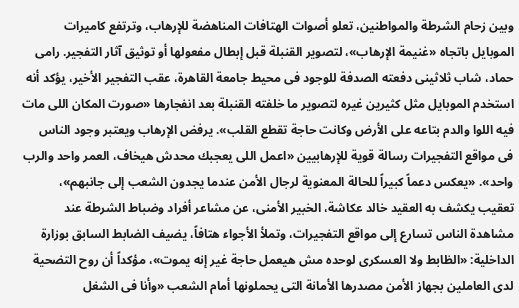وبين زحام الشرطة والمواطنين، تعلو أصوات الهتافات المناهضة للإرهاب، وترتفع كاميرات الموبايل باتجاه «غنيمة الإرهاب»، لتصوير القنبلة قبل إبطال مفعولها أو توثيق آثار التفجير. رامى حماد، شاب ثلاثينى دفعته الصدفة للوجود فى محيط جامعة القاهرة، عقب التفجير الأخير، يؤكد أنه استخدم الموبايل مثل كثيرين غيره لتصوير ما خلفته القنبلة بعد انفجارها «صورت المكان اللى مات فيه اللوا والدم بتاعه على الأرض وكانت حاجة تقطع القلب». يرفض الإرهاب ويعتبر وجود الناس فى مواقع التفجيرات رسالة قوية للإرهابيين «اعمل اللى يعجبك محدش هيخاف، العمر واحد والرب واحد». «يعكس دعماً كبيراً للحالة المعنوية لرجال الأمن عندما يجدون الشعب إلى جانبهم»، تعقيب يكشف به العقيد خالد عكاشة، الخبير الأمنى، عن مشاعر أفراد وضباط الشرطة عند مشاهدة الناس تسارع إلى مواقع التفجيرات، وتملأ الأجواء هتافاً، يضيف الضابط السابق بوزارة الداخلية: «الظابط ولا العسكرى لوحده مش هيعمل حاجة غير إنه يموت»، مؤكداً أن روح التضحية لدى العاملين بجهاز الأمن مصدرها الأمانة التى يحملونها أمام الشعب «وأنا فى الشغل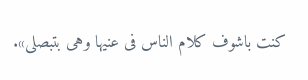كنت باشوف كلام الناس فى عنيها وهى بتبصلى».